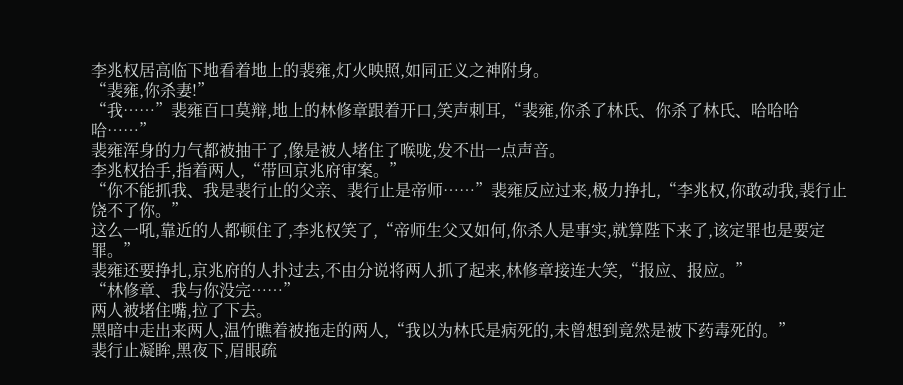李兆权居高临下地看着地上的裴雍,灯火映照,如同正义之神附身。
“裴雍,你杀妻!”
“我……”裴雍百口莫辩,地上的林修章跟着开口,笑声刺耳,“裴雍,你杀了林氏、你杀了林氏、哈哈哈哈……”
裴雍浑身的力气都被抽干了,像是被人堵住了喉咙,发不出一点声音。
李兆权抬手,指着两人,“带回京兆府审案。”
“你不能抓我、我是裴行止的父亲、裴行止是帝师……”裴雍反应过来,极力挣扎,“李兆权,你敢动我,裴行止饶不了你。”
这么一吼,靠近的人都顿住了,李兆权笑了,“帝师生父又如何,你杀人是事实,就算陛下来了,该定罪也是要定罪。”
裴雍还要挣扎,京兆府的人扑过去,不由分说将两人抓了起来,林修章接连大笑,“报应、报应。”
“林修章、我与你没完……”
两人被堵住嘴,拉了下去。
黑暗中走出来两人,温竹瞧着被拖走的两人,“我以为林氏是病死的,未曾想到竟然是被下药毒死的。”
裴行止凝眸,黑夜下,眉眼疏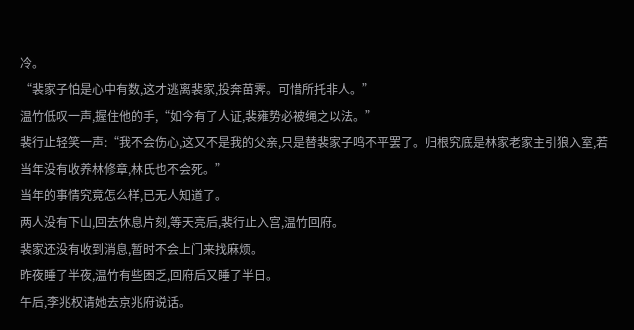冷。
“裴家子怕是心中有数,这才逃离裴家,投奔苗霁。可惜所托非人。”
温竹低叹一声,握住他的手,“如今有了人证,裴雍势必被绳之以法。”
裴行止轻笑一声:“我不会伤心,这又不是我的父亲,只是替裴家子鸣不平罢了。归根究底是林家老家主引狼入室,若当年没有收养林修章,林氏也不会死。”
当年的事情究竟怎么样,已无人知道了。
两人没有下山,回去休息片刻,等天亮后,裴行止入宫,温竹回府。
裴家还没有收到消息,暂时不会上门来找麻烦。
昨夜睡了半夜,温竹有些困乏,回府后又睡了半日。
午后,李兆权请她去京兆府说话。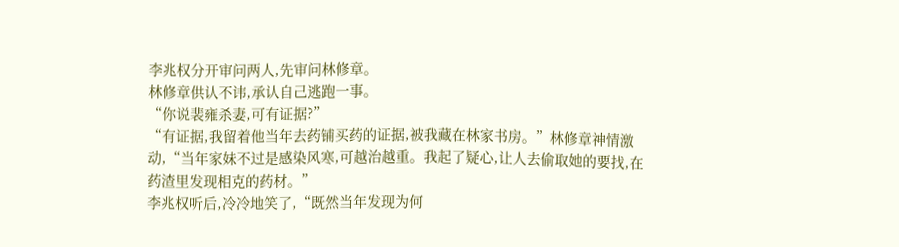李兆权分开审问两人,先审问林修章。
林修章供认不讳,承认自己逃跑一事。
“你说裴雍杀妻,可有证据?”
“有证据,我留着他当年去药铺买药的证据,被我藏在林家书房。”林修章神情激动,“当年家妹不过是感染风寒,可越治越重。我起了疑心,让人去偷取她的要找,在药渣里发现相克的药材。”
李兆权听后,冷冷地笑了,“既然当年发现为何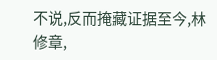不说,反而掩藏证据至今,林修章,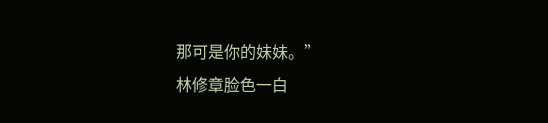那可是你的妹妹。”
林修章脸色一白